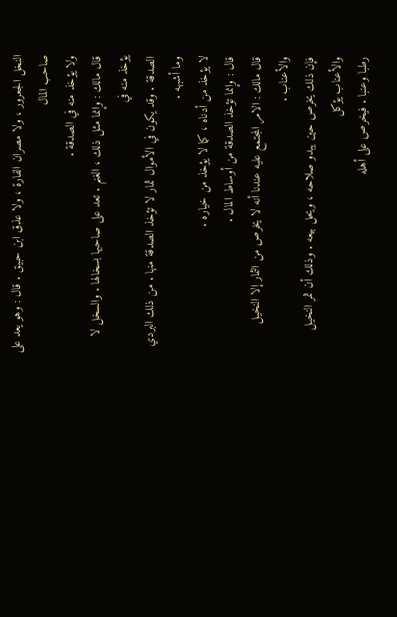النخل الجعرور ، ولا مصران الفارة ، ولا عذق ابن حبيق . قال : وهو يعد على صاحب المال
ولا يؤخذ منه في الصدقة .
قال مالك : وإنما مثل ذلك ، الغنم . تعد على صاحبها بسخالها . والسخل لا يؤخذ منه في
الصدقة . وقد يكون في الأموال ثمار لا تؤخذ الصدقة منها . من ذلك البردي وما أشبهه .
لا يؤخذ من أدناه ، كما لا يؤخذ من خياره .
قال : وإنما تؤخذ الصدقة من أوساط المال .
قال مالك : الامر المجتمع عليه عندنا أنه لا يخرص من الثمار إلا النخيل والأعناب .
فإن ذلك يخرص حين يبدو صلاحه ، ويحل بيعه . وذلك أن ثمر النخيل والأعناب يؤكل
رطبا وعنبا . فيخرص على أهله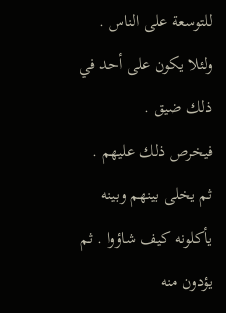للتوسعة على الناس . ولئلا يكون على أحد في ذلك ضيق .
فيخرص ذلك عليهم . ثم يخلى بينهم وبينه يأكلونه كيف شاؤوا . ثم يؤدون منه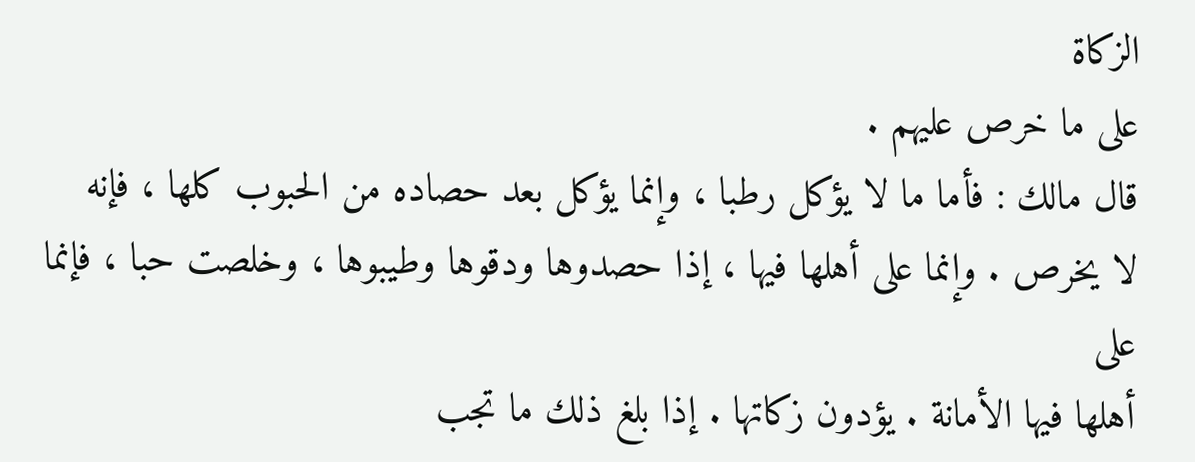الزكاة
على ما خرص عليهم .
قال مالك : فأما ما لا يؤكل رطبا ، وإنما يؤكل بعد حصاده من الحبوب كلها ، فإنه
لا يخرص . وإنما على أهلها فيها ، إذا حصدوها ودقوها وطيبوها ، وخلصت حبا ، فإنما على
أهلها فيها الأمانة . يؤدون زكاتها . إذا بلغ ذلك ما تجب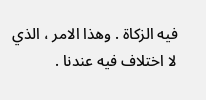فيه الزكاة . وهذا الامر ، الذي
لا اختلاف فيه عندنا .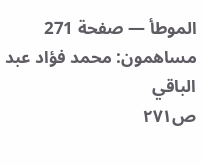الموطأ — صفحة 271
مساهمون: محمد فؤاد عبد الباقي
ص٢٧١